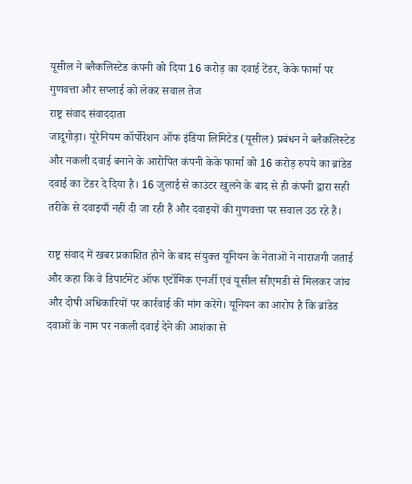यूसील ने ब्लैकलिस्टेड कंपनी को दिया 16 करोड़ का दवाई टेंडर, केके फार्मा पर गुणवत्ता और सप्लाई को लेकर सवाल तेज
राष्ट्र संवाद संवाददाता
जादूगोड़ा। यूरेनियम कॉर्पोरेशन ऑफ इंडिया लिमिटेड (यूसील) प्रबंधन ने ब्लैकलिस्टेड और नकली दवाई बनाने के आरोपित कंपनी केके फार्मा को 16 करोड़ रुपये का ब्रांडेड दवाई का टेंडर दे दिया है। 16 जुलाई से काउंटर खुलने के बाद से ही कंपनी द्वारा सही तरीके से दवाइयाँ नहीं दी जा रही हैं और दवाइयों की गुणवत्ता पर सवाल उठ रहे हैं।

राष्ट्र संवाद में खबर प्रकाशित होने के बाद संयुक्त यूनियन के नेताओं ने नाराजगी जताई और कहा कि वे डिपार्टमेंट ऑफ एटॉमिक एनर्जी एवं यूसील सीएमडी से मिलकर जांच और दोषी अधिकारियों पर कार्रवाई की मांग करेंगे। यूनियन का आरोप है कि ब्रांडेड दवाओं के नाम पर नकली दवाई देने की आशंका से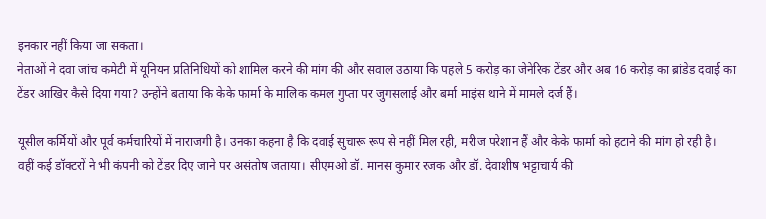इनकार नहीं किया जा सकता।
नेताओं ने दवा जांच कमेटी में यूनियन प्रतिनिधियों को शामिल करने की मांग की और सवाल उठाया कि पहले 5 करोड़ का जेनेरिक टेंडर और अब 16 करोड़ का ब्रांडेड दवाई का टेंडर आखिर कैसे दिया गया? उन्होंने बताया कि केके फार्मा के मालिक कमल गुप्ता पर जुगसलाई और बर्मा माइंस थाने में मामले दर्ज हैं।

यूसील कर्मियों और पूर्व कर्मचारियों में नाराजगी है। उनका कहना है कि दवाई सुचारू रूप से नहीं मिल रही, मरीज परेशान हैं और केके फार्मा को हटाने की मांग हो रही है।
वहीं कई डॉक्टरों ने भी कंपनी को टेंडर दिए जाने पर असंतोष जताया। सीएमओ डॉ. मानस कुमार रजक और डॉ. देवाशीष भट्टाचार्य की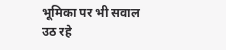भूमिका पर भी सवाल उठ रहे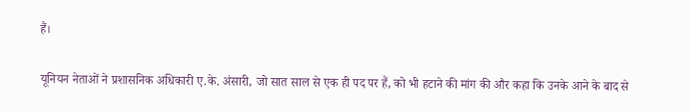हैं।

यूनियन नेताओं ने प्रशासनिक अधिकारी ए.के. अंसारी, जो सात साल से एक ही पद पर हैं, को भी हटाने की मांग की और कहा कि उनके आने के बाद से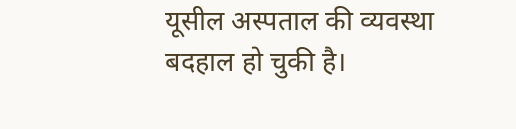यूसील अस्पताल की व्यवस्था बदहाल हो चुकी है।